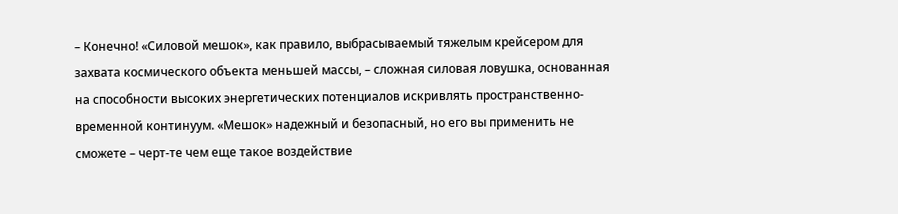– Конечно! «Силовой мешок», как правило, выбрасываемый тяжелым крейсером для захвата космического объекта меньшей массы, – сложная силовая ловушка, основанная на способности высоких энергетических потенциалов искривлять пространственно-временной континуум. «Мешок» надежный и безопасный, но его вы применить не сможете – черт-те чем еще такое воздействие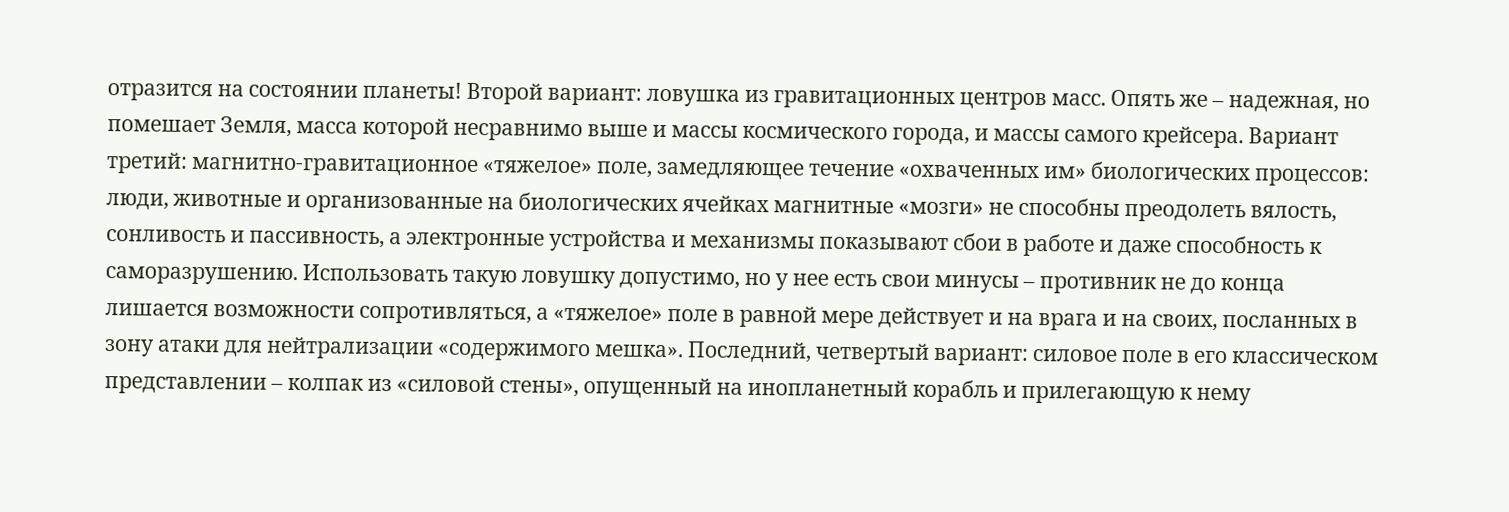отразится на состоянии планеты! Второй вариант: ловушка из гравитационных центров масс. Опять же – надежная, но помешает Земля, масса которой несравнимо выше и массы космического города, и массы самого крейсера. Вариант третий: магнитно-гравитационное «тяжелое» поле, замедляющее течение «охваченных им» биологических процессов: люди, животные и организованные на биологических ячейках магнитные «мозги» не способны преодолеть вялость, сонливость и пассивность, а электронные устройства и механизмы показывают сбои в работе и даже способность к саморазрушению. Использовать такую ловушку допустимо, но у нее есть свои минусы – противник не до конца лишается возможности сопротивляться, а «тяжелое» поле в равной мере действует и на врага и на своих, посланных в зону атаки для нейтрализации «содержимого мешка». Последний, четвертый вариант: силовое поле в его классическом представлении – колпак из «силовой стены», опущенный на инопланетный корабль и прилегающую к нему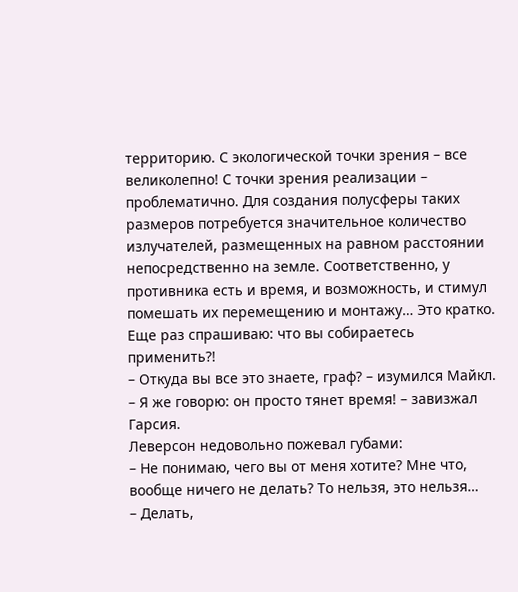территорию. С экологической точки зрения – все великолепно! С точки зрения реализации – проблематично. Для создания полусферы таких размеров потребуется значительное количество излучателей, размещенных на равном расстоянии непосредственно на земле. Соответственно, у противника есть и время, и возможность, и стимул помешать их перемещению и монтажу… Это кратко. Еще раз спрашиваю: что вы собираетесь применить?!
– Откуда вы все это знаете, граф? – изумился Майкл.
– Я же говорю: он просто тянет время! – завизжал Гарсия.
Леверсон недовольно пожевал губами:
– Не понимаю, чего вы от меня хотите? Мне что, вообще ничего не делать? То нельзя, это нельзя…
– Делать,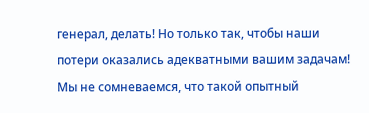генерал, делать! Но только так, чтобы наши потери оказались адекватными вашим задачам! Мы не сомневаемся, что такой опытный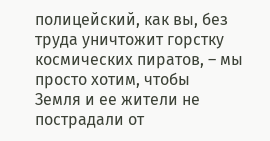полицейский, как вы, без труда уничтожит горстку космических пиратов, – мы просто хотим, чтобы
Земля и ее жители не пострадали от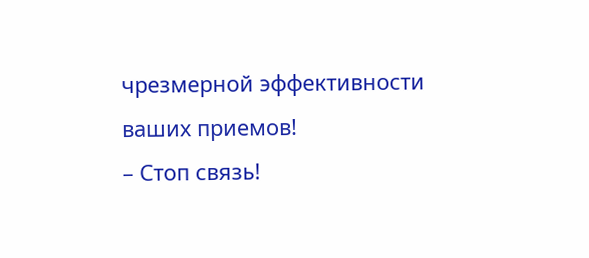чрезмерной эффективности ваших приемов!
– Стоп связь!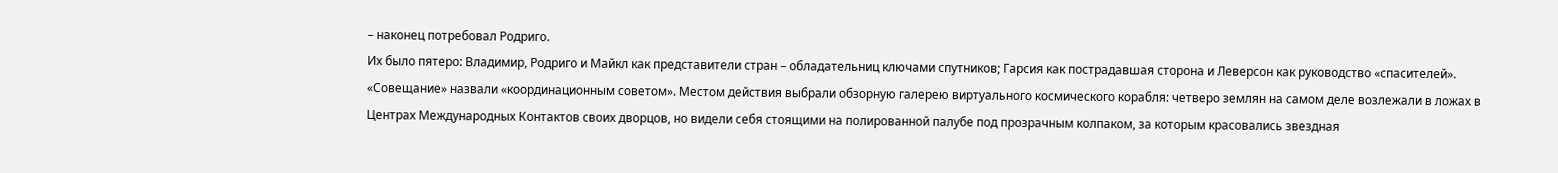– наконец потребовал Родриго.
Их было пятеро: Владимир, Родриго и Майкл как представители стран – обладательниц ключами спутников; Гарсия как пострадавшая сторона и Леверсон как руководство «спасителей». «Совещание» назвали «координационным советом». Местом действия выбрали обзорную галерею виртуального космического корабля: четверо землян на самом деле возлежали в ложах в Центрах Международных Контактов своих дворцов, но видели себя стоящими на полированной палубе под прозрачным колпаком, за которым красовались звездная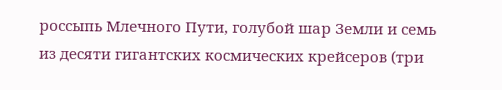россыпь Млечного Пути, голубой шар Земли и семь из десяти гигантских космических крейсеров (три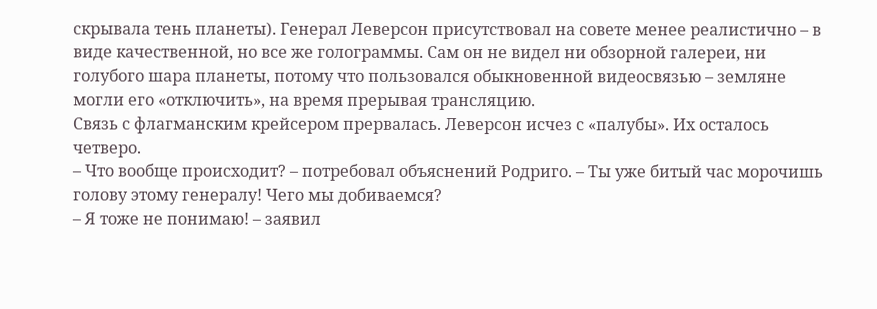скрывала тень планеты). Генерал Леверсон присутствовал на совете менее реалистично – в виде качественной, но все же голограммы. Сам он не видел ни обзорной галереи, ни голубого шара планеты, потому что пользовался обыкновенной видеосвязью – земляне могли его «отключить», на время прерывая трансляцию.
Связь с флагманским крейсером прервалась. Леверсон исчез с «палубы». Их осталось четверо.
– Что вообще происходит? – потребовал объяснений Родриго. – Ты уже битый час морочишь голову этому генералу! Чего мы добиваемся?
– Я тоже не понимаю! – заявил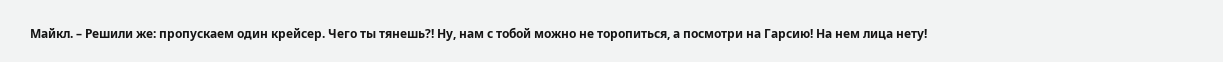Майкл. – Решили же: пропускаем один крейсер. Чего ты тянешь?! Ну, нам с тобой можно не торопиться, а посмотри на Гарсию! На нем лица нету!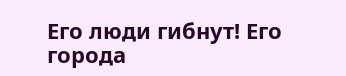Его люди гибнут! Его города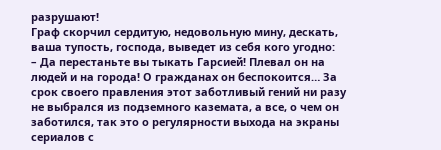разрушают!
Граф скорчил сердитую, недовольную мину, дескать, ваша тупость, господа, выведет из себя кого угодно:
– Да перестаньте вы тыкать Гарсией! Плевал он на людей и на города! О гражданах он беспокоится… За срок своего правления этот заботливый гений ни разу не выбрался из подземного каземата, а все, о чем он заботился, так это о регулярности выхода на экраны сериалов с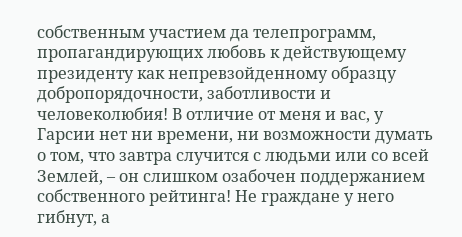собственным участием да телепрограмм, пропагандирующих любовь к действующему президенту как непревзойденному образцу добропорядочности, заботливости и человеколюбия! В отличие от меня и вас, у Гарсии нет ни времени, ни возможности думать о том, что завтра случится с людьми или со всей Землей, – он слишком озабочен поддержанием собственного рейтинга! Не граждане у него гибнут, а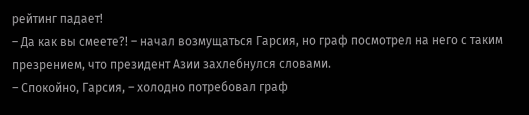рейтинг падает!
– Да как вы смеете?! – начал возмущаться Гарсия, но граф посмотрел на него с таким презрением, что президент Азии захлебнулся словами.
– Спокойно, Гарсия, – холодно потребовал граф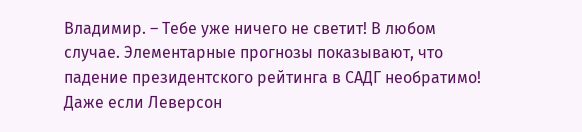Владимир. – Тебе уже ничего не светит! В любом случае. Элементарные прогнозы показывают, что падение президентского рейтинга в САДГ необратимо! Даже если Леверсон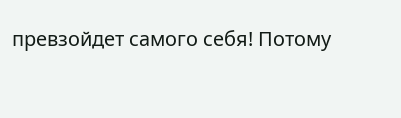превзойдет самого себя! Потому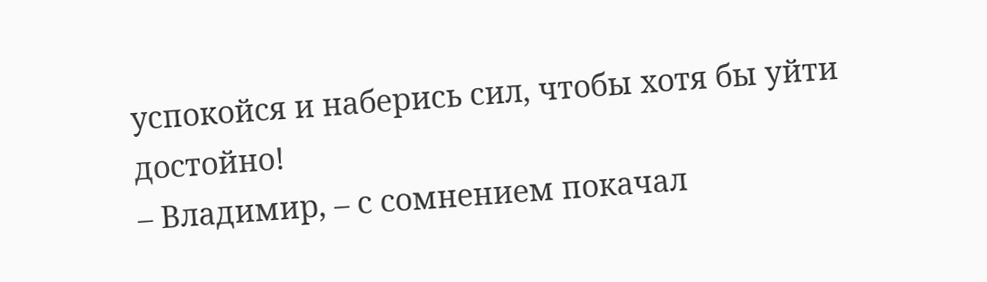успокойся и наберись сил, чтобы хотя бы уйти достойно!
– Владимир, – с сомнением покачал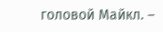головой Майкл. –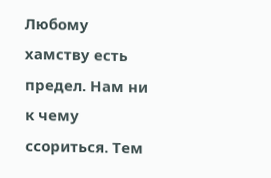Любому хамству есть предел. Нам ни к чему ссориться. Тем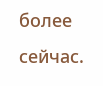более сейчас.